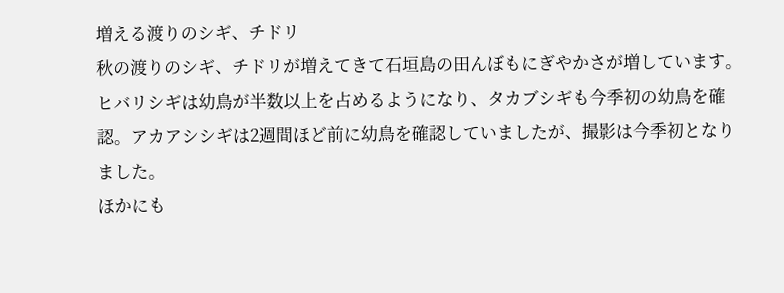増える渡りのシギ、チドリ
秋の渡りのシギ、チドリが増えてきて石垣島の田んぼもにぎやかさが増しています。
ヒバリシギは幼鳥が半数以上を占めるようになり、タカブシギも今季初の幼鳥を確認。アカアシシギは2週間ほど前に幼鳥を確認していましたが、撮影は今季初となりました。
ほかにも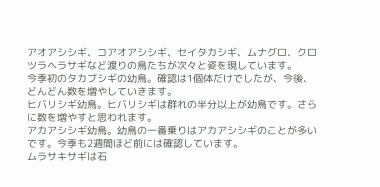アオアシシギ、コアオアシシギ、セイタカシギ、ムナグロ、クロツラヘラサギなど渡りの鳥たちが次々と姿を現しています。
今季初のタカブシギの幼鳥。確認は1個体だけでしたが、今後、どんどん数を増やしていきます。
ヒバリシギ幼鳥。ヒバリシギは群れの半分以上が幼鳥です。さらに数を増やすと思われます。
アカアシシギ幼鳥。幼鳥の一番乗りはアカアシシギのことが多いです。今季も2週間ほど前には確認しています。
ムラサキサギは石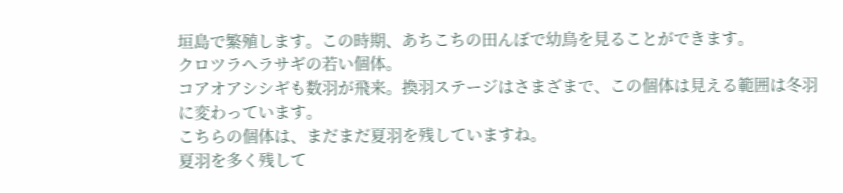垣島で繁殖します。この時期、あちこちの田んぼで幼鳥を見ることができます。
クロツラヘラサギの若い個体。
コアオアシシギも数羽が飛来。換羽ステージはさまざまで、この個体は見える範囲は冬羽に変わっています。
こちらの個体は、まだまだ夏羽を残していますね。
夏羽を多く残して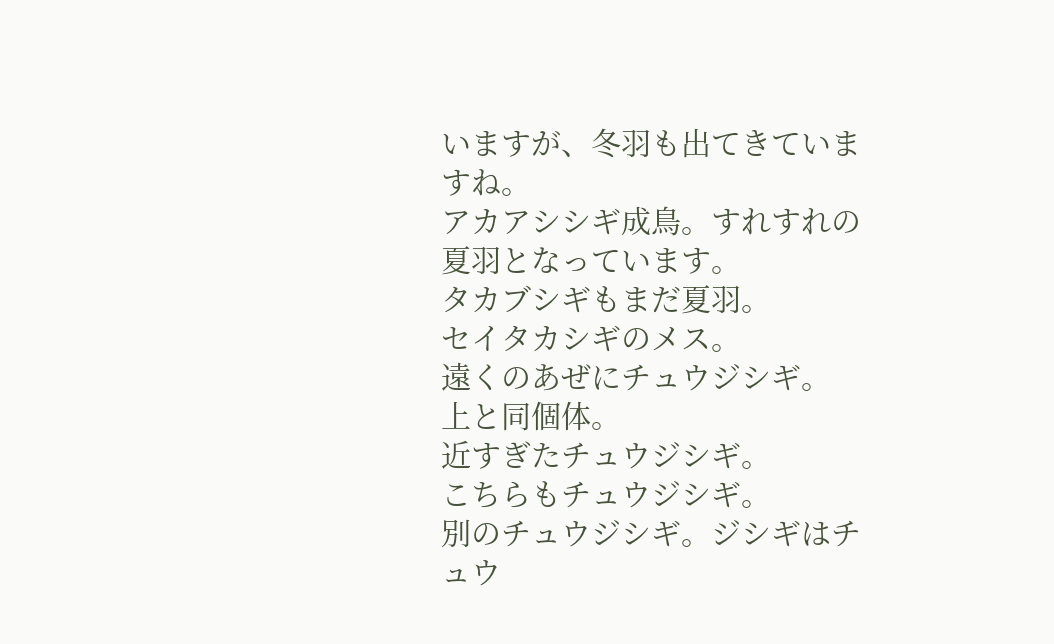いますが、冬羽も出てきていますね。
アカアシシギ成鳥。すれすれの夏羽となっています。
タカブシギもまだ夏羽。
セイタカシギのメス。
遠くのあぜにチュウジシギ。
上と同個体。
近すぎたチュウジシギ。
こちらもチュウジシギ。
別のチュウジシギ。ジシギはチュウ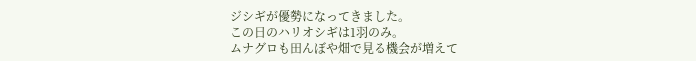ジシギが優勢になってきました。
この日のハリオシギは1羽のみ。
ムナグロも田んぼや畑で見る機会が増えて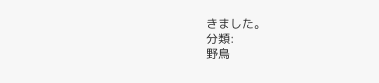きました。
分類:
野鳥